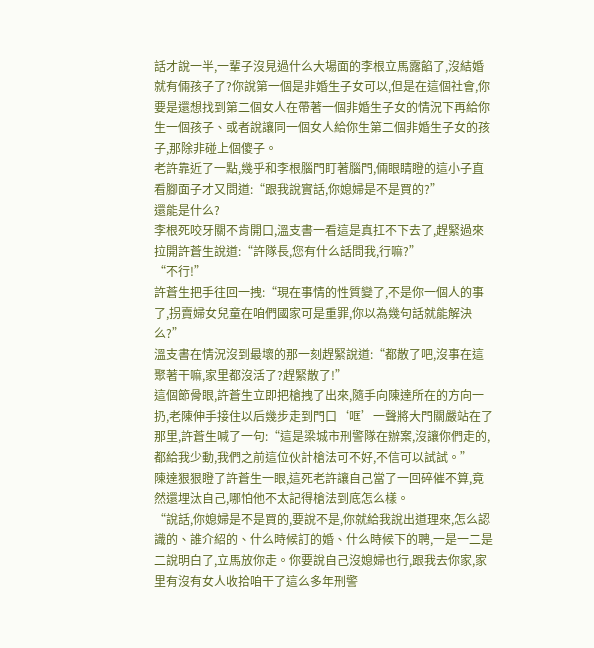話才說一半,一輩子沒見過什么大場面的李根立馬露餡了,沒結婚就有倆孩子了?你說第一個是非婚生子女可以,但是在這個社會,你要是還想找到第二個女人在帶著一個非婚生子女的情況下再給你生一個孩子、或者說讓同一個女人給你生第二個非婚生子女的孩子,那除非碰上個傻子。
老許靠近了一點,幾乎和李根腦門盯著腦門,倆眼睛瞪的這小子直看腳面子才又問道:“跟我說實話,你媳婦是不是買的?”
還能是什么?
李根死咬牙關不肯開口,溫支書一看這是真扛不下去了,趕緊過來拉開許蒼生說道:“許隊長,您有什么話問我,行嘛?”
“不行!”
許蒼生把手往回一拽:“現在事情的性質變了,不是你一個人的事了,拐賣婦女兒童在咱們國家可是重罪,你以為幾句話就能解決么?”
溫支書在情況沒到最壞的那一刻趕緊說道:“都散了吧,沒事在這聚著干嘛,家里都沒活了?趕緊散了!”
這個節骨眼,許蒼生立即把槍拽了出來,隨手向陳達所在的方向一扔,老陳伸手接住以后幾步走到門口‘哐’一聲將大門關嚴站在了那里,許蒼生喊了一句:“這是梁城市刑警隊在辦案,沒讓你們走的,都給我少動,我們之前這位伙計槍法可不好,不信可以試試。”
陳達狠狠瞪了許蒼生一眼,這死老許讓自己當了一回碎催不算,竟然還埋汰自己,哪怕他不太記得槍法到底怎么樣。
“說話,你媳婦是不是買的,要說不是,你就給我說出道理來,怎么認識的、誰介紹的、什么時候訂的婚、什么時候下的聘,一是一二是二說明白了,立馬放你走。你要說自己沒媳婦也行,跟我去你家,家里有沒有女人收拾咱干了這么多年刑警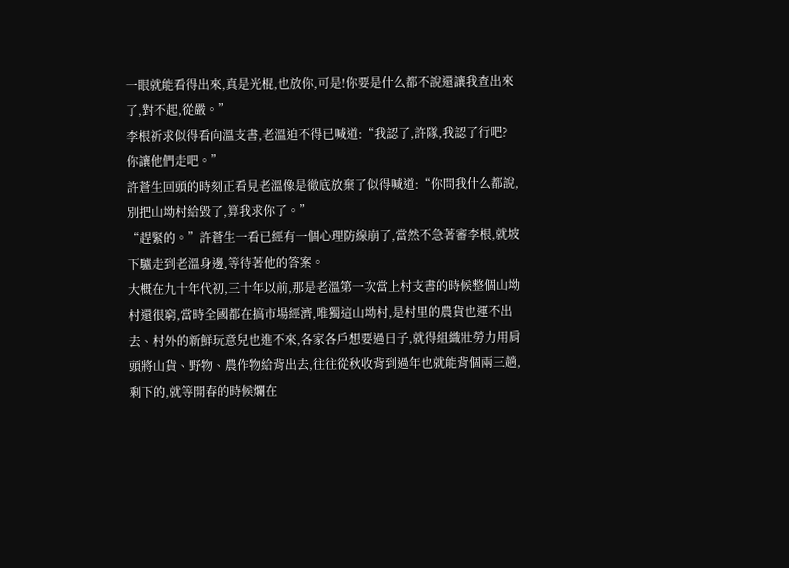一眼就能看得出來,真是光棍,也放你,可是!你要是什么都不說還讓我查出來了,對不起,從嚴。”
李根祈求似得看向溫支書,老溫迫不得已喊道:“我認了,許隊,我認了行吧?你讓他們走吧。”
許蒼生回頭的時刻正看見老溫像是徹底放棄了似得喊道:“你問我什么都說,別把山坳村給毀了,算我求你了。”
“趕緊的。”許蒼生一看已經有一個心理防線崩了,當然不急著審李根,就坡下驢走到老溫身邊,等待著他的答案。
大概在九十年代初,三十年以前,那是老溫第一次當上村支書的時候整個山坳村還很窮,當時全國都在搞市場經濟,唯獨這山坳村,是村里的農貨也運不出去、村外的新鮮玩意兒也進不來,各家各戶想要過日子,就得組織壯勞力用肩頭將山貨、野物、農作物給背出去,往往從秋收背到過年也就能背個兩三趟,剩下的,就等開春的時候爛在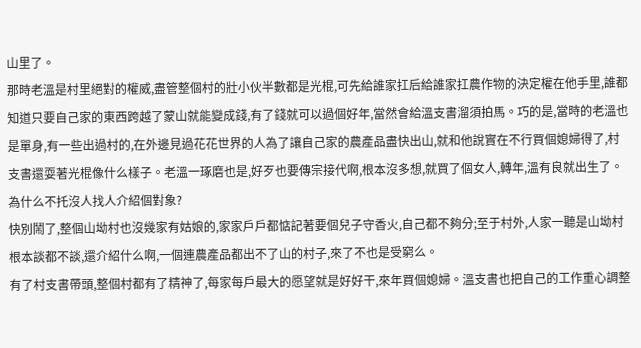山里了。
那時老溫是村里絕對的權威,盡管整個村的壯小伙半數都是光棍,可先給誰家扛后給誰家扛農作物的決定權在他手里,誰都知道只要自己家的東西跨越了蒙山就能變成錢,有了錢就可以過個好年,當然會給溫支書溜須拍馬。巧的是,當時的老溫也是單身,有一些出過村的,在外邊見過花花世界的人為了讓自己家的農產品盡快出山,就和他說實在不行買個媳婦得了,村支書還耍著光棍像什么樣子。老溫一琢磨也是,好歹也要傳宗接代啊,根本沒多想,就買了個女人,轉年,溫有良就出生了。
為什么不托沒人找人介紹個對象?
快別鬧了,整個山坳村也沒幾家有姑娘的,家家戶戶都惦記著要個兒子守香火,自己都不夠分;至于村外,人家一聽是山坳村根本談都不談,還介紹什么啊,一個連農產品都出不了山的村子,來了不也是受窮么。
有了村支書帶頭,整個村都有了精神了,每家每戶最大的愿望就是好好干,來年買個媳婦。溫支書也把自己的工作重心調整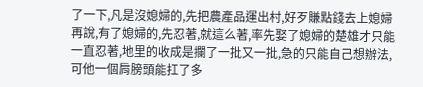了一下,凡是沒媳婦的,先把農產品運出村,好歹賺點錢去上媳婦再說,有了媳婦的,先忍著,就這么著,率先娶了媳婦的楚雄才只能一直忍著,地里的收成是攔了一批又一批,急的只能自己想辦法,可他一個肩膀頭能扛了多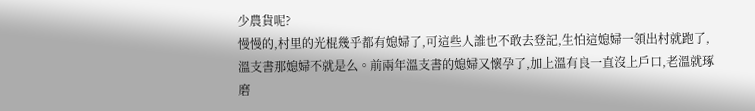少農貨呢?
慢慢的,村里的光棍幾乎都有媳婦了,可這些人誰也不敢去登記,生怕這媳婦一領出村就跑了,溫支書那媳婦不就是么。前兩年溫支書的媳婦又懷孕了,加上溫有良一直沒上戶口,老溫就琢磨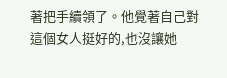著把手續領了。他覺著自己對這個女人挺好的,也沒讓她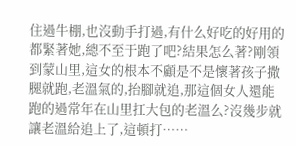住過牛棚,也沒動手打過,有什么好吃的好用的都緊著她,總不至于跑了吧?結果怎么著?剛領到蒙山里,這女的根本不顧是不是懷著孩子撒腿就跑,老溫氣的,抬腳就追,那這個女人還能跑的過常年在山里扛大包的老溫么?沒幾步就讓老溫給追上了,這頓打……